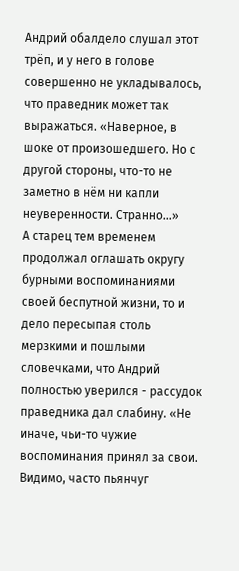Андрий обалдело слушал этот трёп, и у него в голове совершенно не укладывалось, что праведник может так выражаться. «Наверное, в шоке от произошедшего. Но с другой стороны, что-то не заметно в нём ни капли неуверенности. Странно...»
А старец тем временем продолжал оглашать округу бурными воспоминаниями своей беспутной жизни, то и дело пересыпая столь мерзкими и пошлыми словечками, что Андрий полностью уверился - рассудок праведника дал слабину. «Не иначе, чьи-то чужие воспоминания принял за свои. Видимо, часто пьянчуг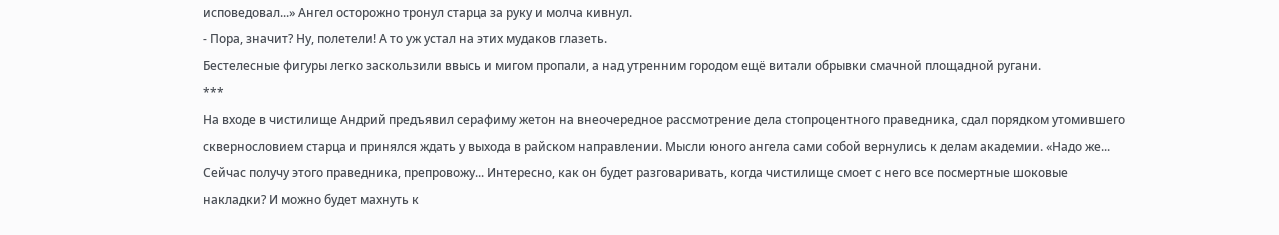исповедовал...» Ангел осторожно тронул старца за руку и молча кивнул.
- Пора, значит? Ну, полетели! А то уж устал на этих мудаков глазеть.
Бестелесные фигуры легко заскользили ввысь и мигом пропали, а над утренним городом ещё витали обрывки смачной площадной ругани.
***
На входе в чистилище Андрий предъявил серафиму жетон на внеочередное рассмотрение дела стопроцентного праведника, сдал порядком утомившего сквернословием старца и принялся ждать у выхода в райском направлении. Мысли юного ангела сами собой вернулись к делам академии. «Надо же... Сейчас получу этого праведника, препровожу... Интересно, как он будет разговаривать, когда чистилище смоет с него все посмертные шоковые накладки? И можно будет махнуть к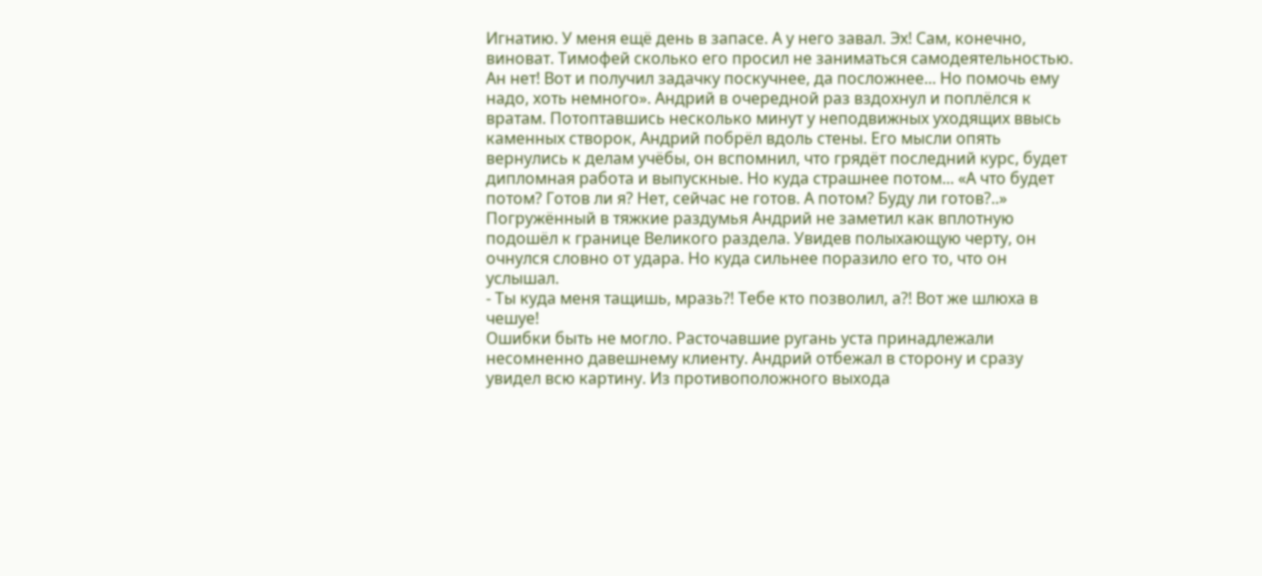Игнатию. У меня ещё день в запасе. А у него завал. Эх! Сам, конечно, виноват. Тимофей сколько его просил не заниматься самодеятельностью. Ан нет! Вот и получил задачку поскучнее, да посложнее... Но помочь ему надо, хоть немного». Андрий в очередной раз вздохнул и поплёлся к вратам. Потоптавшись несколько минут у неподвижных уходящих ввысь каменных створок, Андрий побрёл вдоль стены. Его мысли опять вернулись к делам учёбы, он вспомнил, что грядёт последний курс, будет дипломная работа и выпускные. Но куда страшнее потом... «А что будет потом? Готов ли я? Нет, сейчас не готов. А потом? Буду ли готов?..»
Погружённый в тяжкие раздумья Андрий не заметил как вплотную подошёл к границе Великого раздела. Увидев полыхающую черту, он очнулся словно от удара. Но куда сильнее поразило его то, что он услышал.
- Ты куда меня тащишь, мразь?! Тебе кто позволил, а?! Вот же шлюха в чешуе!
Ошибки быть не могло. Расточавшие ругань уста принадлежали несомненно давешнему клиенту. Андрий отбежал в сторону и сразу увидел всю картину. Из противоположного выхода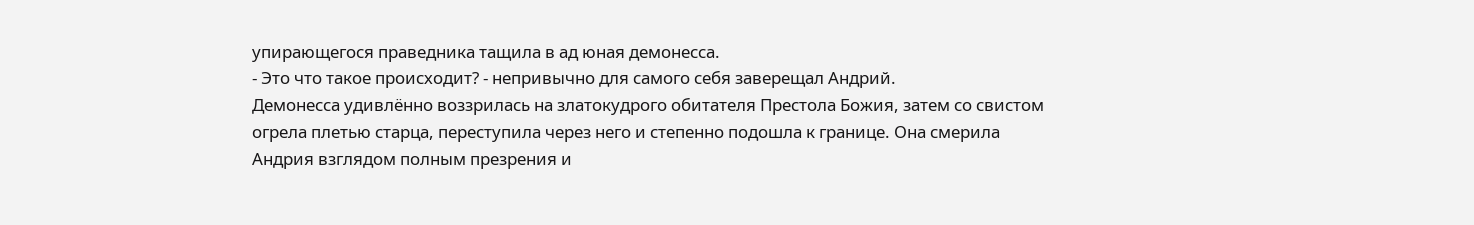упирающегося праведника тащила в ад юная демонесса.
- Это что такое происходит? - непривычно для самого себя заверещал Андрий.
Демонесса удивлённо воззрилась на златокудрого обитателя Престола Божия, затем со свистом огрела плетью старца, переступила через него и степенно подошла к границе. Она смерила Андрия взглядом полным презрения и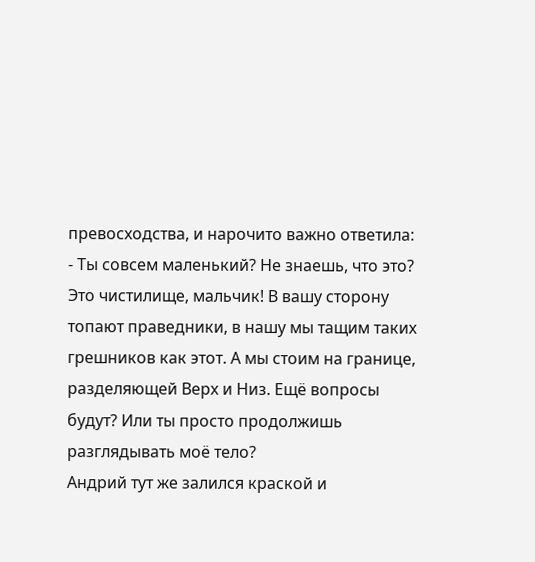превосходства, и нарочито важно ответила:
- Ты совсем маленький? Не знаешь, что это? Это чистилище, мальчик! В вашу сторону топают праведники, в нашу мы тащим таких грешников как этот. А мы стоим на границе, разделяющей Верх и Низ. Ещё вопросы будут? Или ты просто продолжишь разглядывать моё тело?
Андрий тут же залился краской и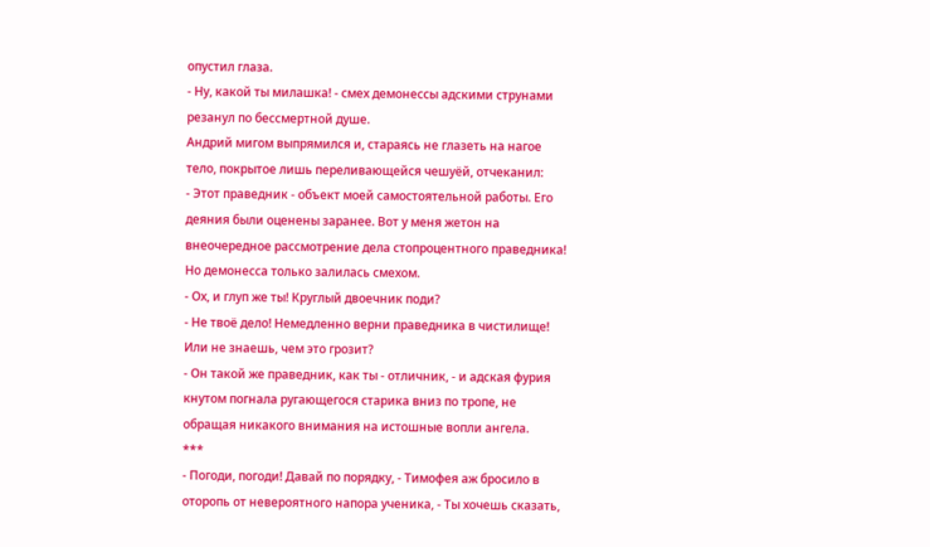опустил глаза.
- Ну, какой ты милашка! - смех демонессы адскими струнами резанул по бессмертной душе.
Андрий мигом выпрямился и, стараясь не глазеть на нагое тело, покрытое лишь переливающейся чешуёй, отчеканил:
- Этот праведник - объект моей самостоятельной работы. Его деяния были оценены заранее. Вот у меня жетон на внеочередное рассмотрение дела стопроцентного праведника!
Но демонесса только залилась смехом.
- Ох, и глуп же ты! Круглый двоечник поди?
- Не твоё дело! Немедленно верни праведника в чистилище! Или не знаешь, чем это грозит?
- Он такой же праведник, как ты - отличник, - и адская фурия кнутом погнала ругающегося старика вниз по тропе, не обращая никакого внимания на истошные вопли ангела.
***
- Погоди, погоди! Давай по порядку, - Тимофея аж бросило в оторопь от невероятного напора ученика, - Ты хочешь сказать,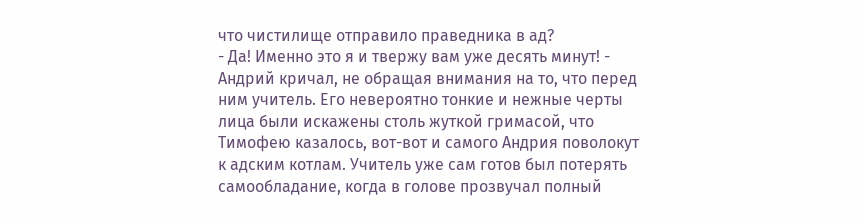что чистилище отправило праведника в ад?
- Да! Именно это я и твержу вам уже десять минут! - Андрий кричал, не обращая внимания на то, что перед ним учитель. Его невероятно тонкие и нежные черты лица были искажены столь жуткой гримасой, что Тимофею казалось, вот-вот и самого Андрия поволокут к адским котлам. Учитель уже сам готов был потерять самообладание, когда в голове прозвучал полный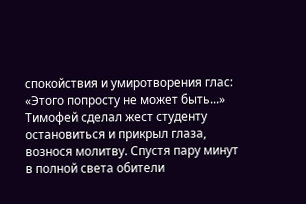спокойствия и умиротворения глас: «Этого попросту не может быть...»
Тимофей сделал жест студенту остановиться и прикрыл глаза, вознося молитву. Спустя пару минут в полной света обители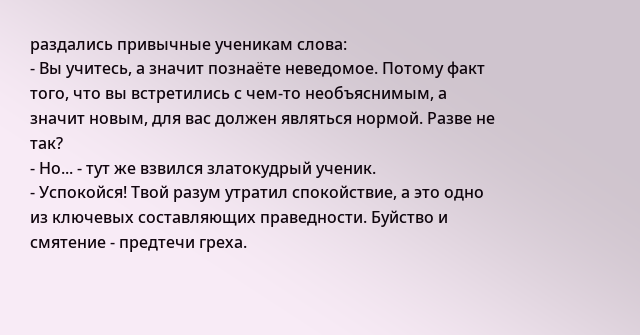раздались привычные ученикам слова:
- Вы учитесь, а значит познаёте неведомое. Потому факт того, что вы встретились с чем-то необъяснимым, а значит новым, для вас должен являться нормой. Разве не так?
- Но... - тут же взвился златокудрый ученик.
- Успокойся! Твой разум утратил спокойствие, а это одно из ключевых составляющих праведности. Буйство и смятение - предтечи греха.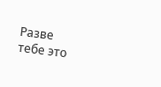Разве тебе это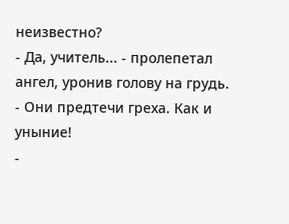неизвестно?
- Да, учитель... - пролепетал ангел, уронив голову на грудь.
- Они предтечи греха. Как и уныние!
-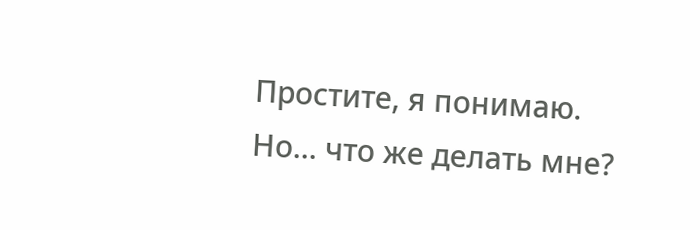Простите, я понимаю. Но... что же делать мне?